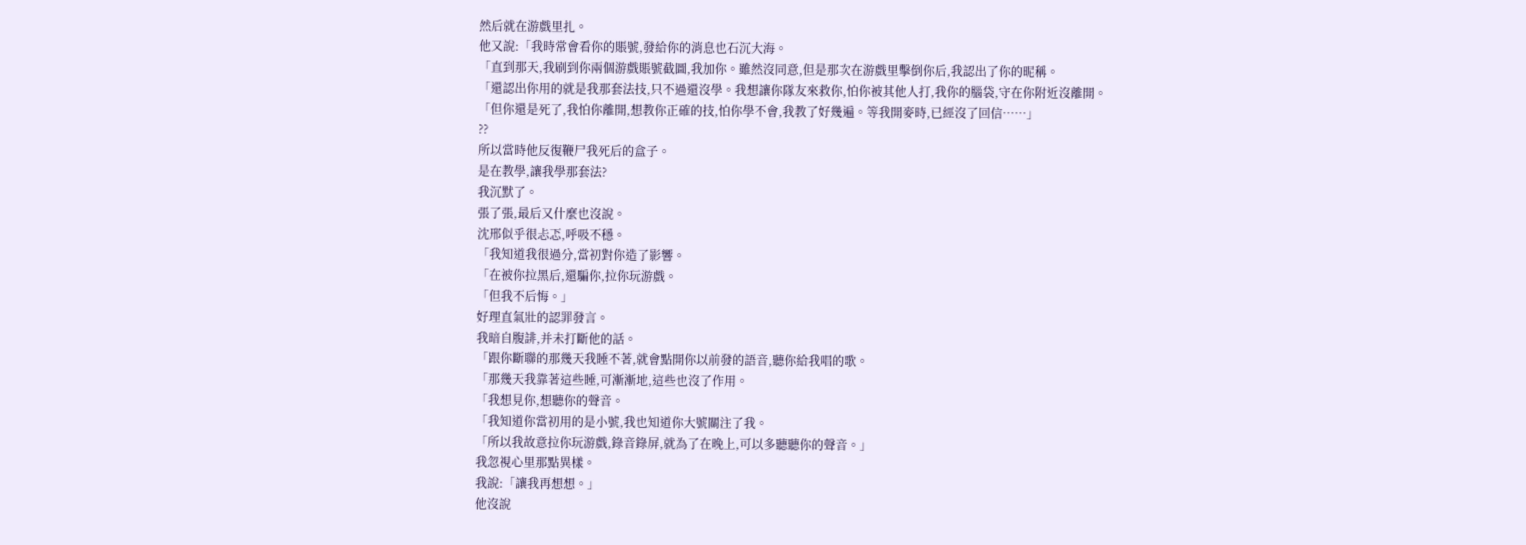然后就在游戲里扎。
他又說:「我時常會看你的賬號,發給你的消息也石沉大海。
「直到那天,我刷到你兩個游戲賬號截圖,我加你。雖然沒同意,但是那次在游戲里擊倒你后,我認出了你的昵稱。
「還認出你用的就是我那套法技,只不過還沒學。我想讓你隊友來救你,怕你被其他人打,我你的腦袋,守在你附近沒離開。
「但你還是死了,我怕你離開,想教你正確的技,怕你學不會,我教了好幾遍。等我開麥時,已經沒了回信……」
??
所以當時他反復鞭尸我死后的盒子。
是在教學,讓我學那套法?
我沉默了。
張了張,最后又什麼也沒說。
沈邢似乎很忐忑,呼吸不穩。
「我知道我很過分,當初對你造了影響。
「在被你拉黑后,還騙你,拉你玩游戲。
「但我不后悔。」
好理直氣壯的認罪發言。
我暗自腹誹,并未打斷他的話。
「跟你斷聯的那幾天我睡不著,就會點開你以前發的語音,聽你給我唱的歌。
「那幾天我靠著這些睡,可漸漸地,這些也沒了作用。
「我想見你,想聽你的聲音。
「我知道你當初用的是小號,我也知道你大號關注了我。
「所以我故意拉你玩游戲,錄音錄屏,就為了在晚上,可以多聽聽你的聲音。」
我忽視心里那點異樣。
我說:「讓我再想想。」
他沒說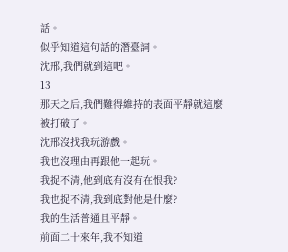話。
似乎知道這句話的潛臺詞。
沈邢,我們就到這吧。
13
那天之后,我們難得維持的表面平靜就這麼被打破了。
沈邢沒找我玩游戲。
我也沒理由再跟他一起玩。
我捉不清,他到底有沒有在恨我?
我也捉不清,我到底對他是什麼?
我的生活普通且平靜。
前面二十來年,我不知道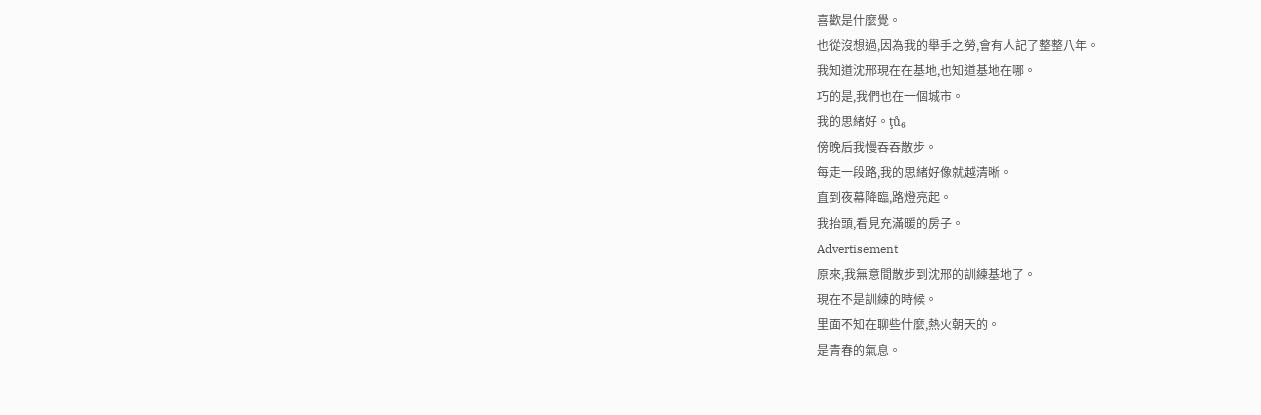喜歡是什麼覺。
也從沒想過,因為我的舉手之勞,會有人記了整整八年。
我知道沈邢現在在基地,也知道基地在哪。
巧的是,我們也在一個城市。
我的思緒好。ţů₆
傍晚后我慢吞吞散步。
每走一段路,我的思緒好像就越清晰。
直到夜幕降臨,路燈亮起。
我抬頭,看見充滿暖的房子。
Advertisement
原來,我無意間散步到沈邢的訓練基地了。
現在不是訓練的時候。
里面不知在聊些什麼,熱火朝天的。
是青春的氣息。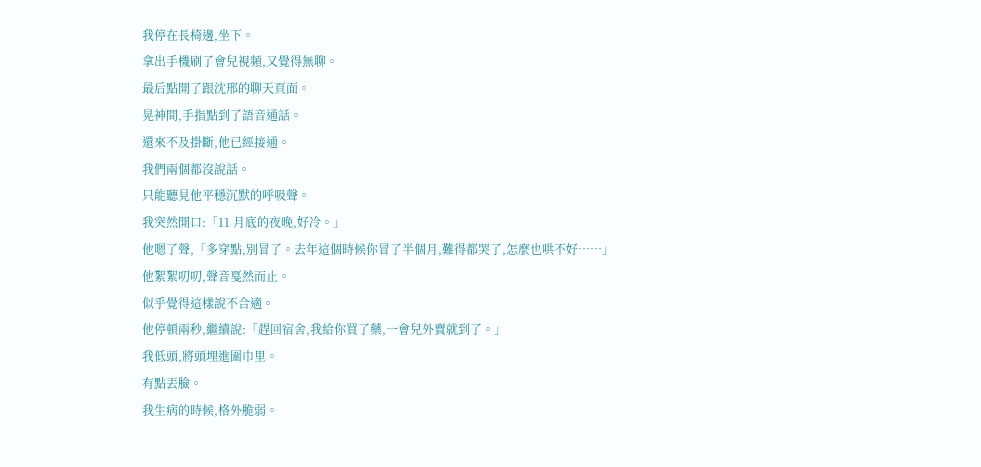我停在長椅邊,坐下。
拿出手機刷了會兒視頻,又覺得無聊。
最后點開了跟沈邢的聊天頁面。
晃神間,手指點到了語音通話。
還來不及掛斷,他已經接通。
我們兩個都沒說話。
只能聽見他平穩沉默的呼吸聲。
我突然開口:「11 月底的夜晚,好冷。」
他嗯了聲,「多穿點,別冒了。去年這個時候你冒了半個月,難得都哭了,怎麼也哄不好……」
他絮絮叨叨,聲音戛然而止。
似乎覺得這樣說不合適。
他停頓兩秒,繼續說:「趕回宿舍,我給你買了藥,一會兒外賣就到了。」
我低頭,將頭埋進圍巾里。
有點丟臉。
我生病的時候,格外脆弱。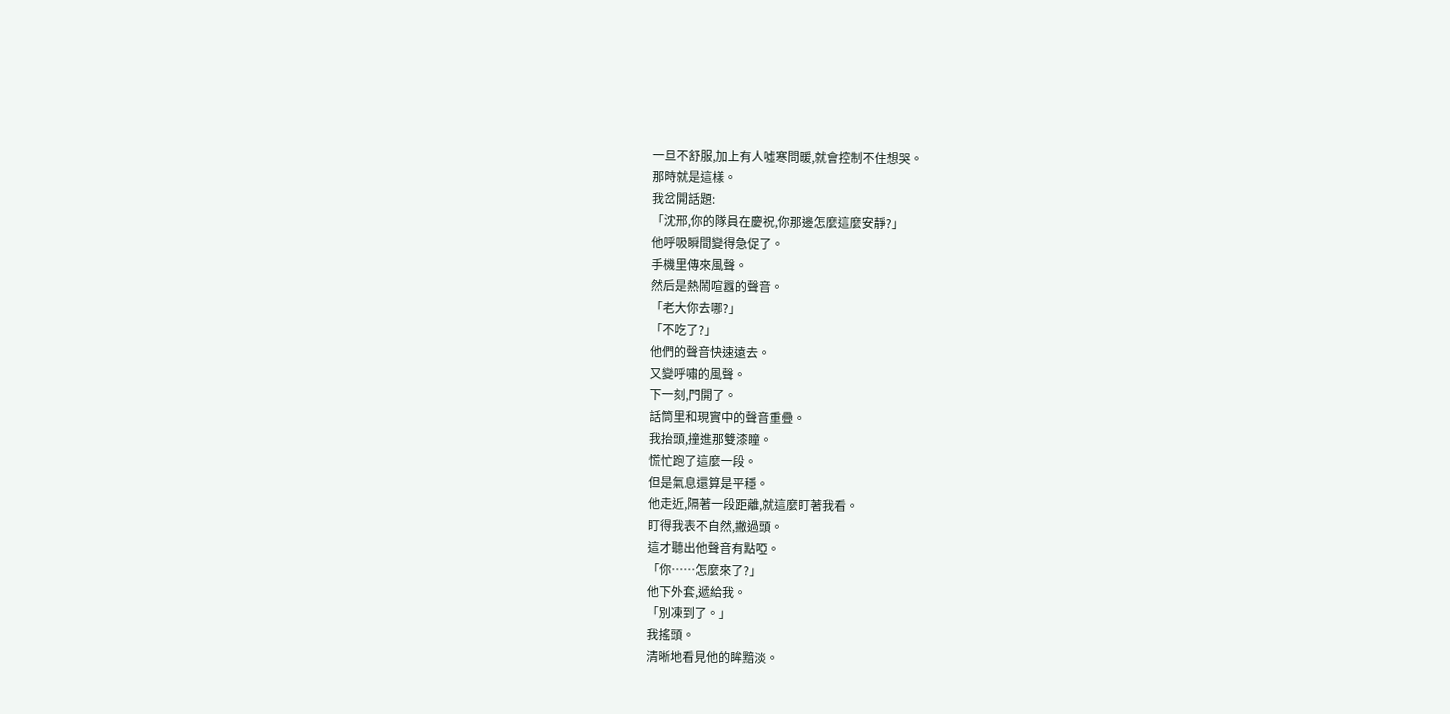一旦不舒服,加上有人噓寒問暖,就會控制不住想哭。
那時就是這樣。
我岔開話題:
「沈邢,你的隊員在慶祝,你那邊怎麼這麼安靜?」
他呼吸瞬間變得急促了。
手機里傳來風聲。
然后是熱鬧喧囂的聲音。
「老大你去哪?」
「不吃了?」
他們的聲音快速遠去。
又變呼嘯的風聲。
下一刻,門開了。
話筒里和現實中的聲音重疊。
我抬頭,撞進那雙漆瞳。
慌忙跑了這麼一段。
但是氣息還算是平穩。
他走近,隔著一段距離,就這麼盯著我看。
盯得我表不自然,撇過頭。
這才聽出他聲音有點啞。
「你……怎麼來了?」
他下外套,遞給我。
「別凍到了。」
我搖頭。
清晰地看見他的眸黯淡。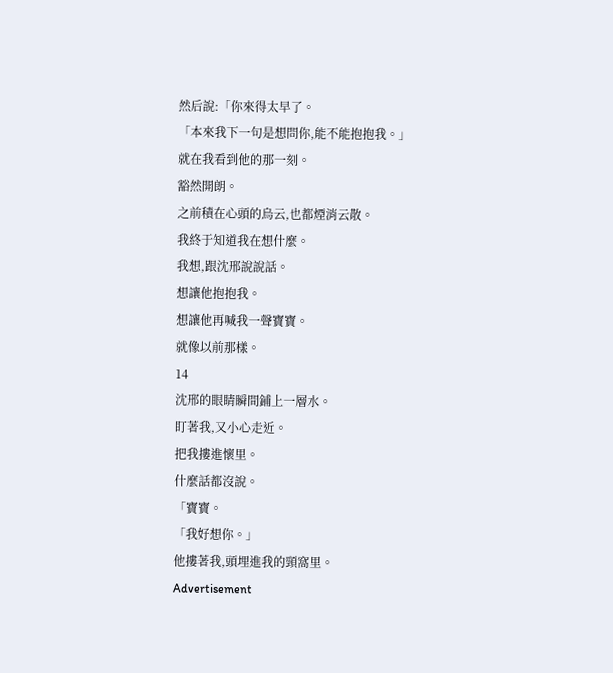然后說:「你來得太早了。
「本來我下一句是想問你,能不能抱抱我。」
就在我看到他的那一刻。
豁然開朗。
之前積在心頭的烏云,也都煙消云散。
我終于知道我在想什麼。
我想,跟沈邢說說話。
想讓他抱抱我。
想讓他再喊我一聲寶寶。
就像以前那樣。
14
沈邢的眼睛瞬間鋪上一層水。
盯著我,又小心走近。
把我摟進懷里。
什麼話都沒說。
「寶寶。
「我好想你。」
他摟著我,頭埋進我的頸窩里。
Advertisement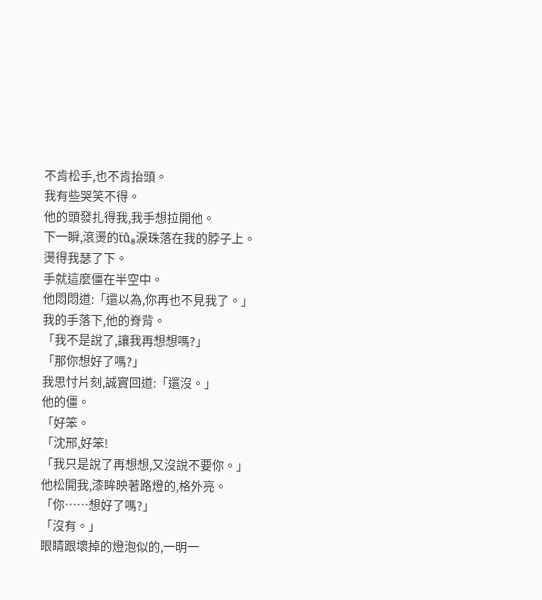不肯松手,也不肯抬頭。
我有些哭笑不得。
他的頭發扎得我,我手想拉開他。
下一瞬,滾燙的ẗů₈淚珠落在我的脖子上。
燙得我瑟了下。
手就這麼僵在半空中。
他悶悶道:「還以為,你再也不見我了。」
我的手落下,他的脊背。
「我不是說了,讓我再想想嗎?」
「那你想好了嗎?」
我思忖片刻,誠實回道:「還沒。」
他的僵。
「好笨。
「沈邢,好笨!
「我只是說了再想想,又沒說不要你。」
他松開我,漆眸映著路燈的,格外亮。
「你……想好了嗎?」
「沒有。」
眼睛跟壞掉的燈泡似的,一明一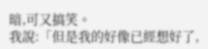暗,可又搞笑。
我說:「但是我的好像已經想好了,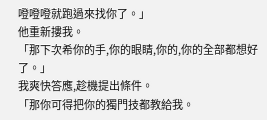噔噔噔就跑過來找你了。」
他重新摟我。
「那下次希你的手,你的眼睛,你的,你的全部都想好了。」
我爽快答應,趁機提出條件。
「那你可得把你的獨門技都教給我。